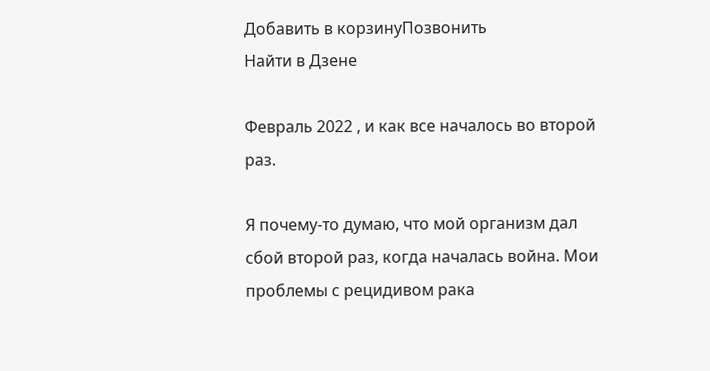Добавить в корзинуПозвонить
Найти в Дзене

Февраль 2022 , и как все началось во второй раз.

Я почему-то думаю, что мой организм дал сбой второй раз, когда началась война. Мои проблемы с рецидивом рака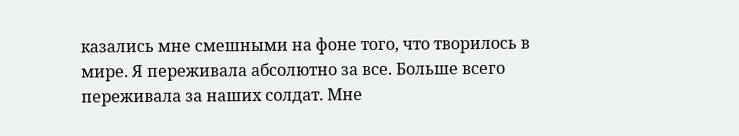казались мне смешными на фоне того, что творилось в мире. Я переживала абсолютно за все. Больше всего переживала за наших солдат. Мне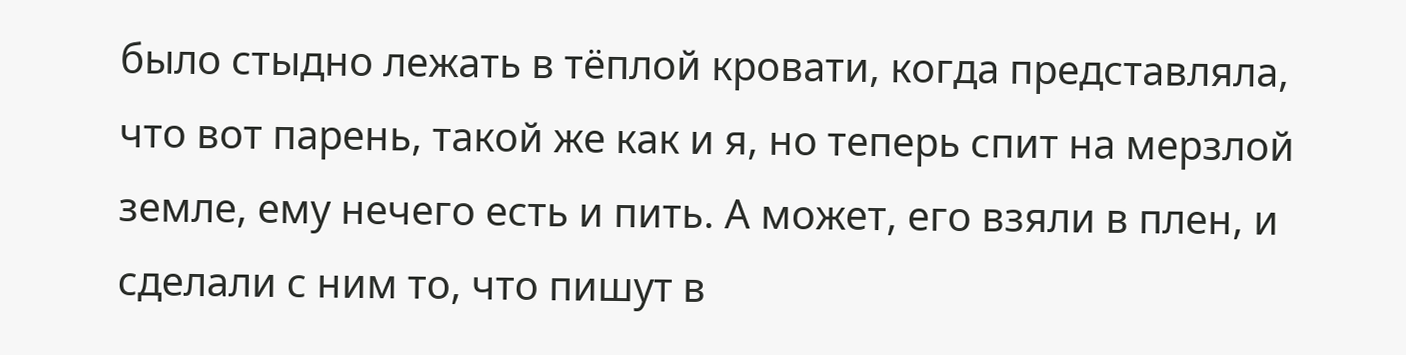было стыдно лежать в тёплой кровати, когда представляла, что вот парень, такой же как и я, но теперь спит на мерзлой земле, ему нечего есть и пить. А может, его взяли в плен, и сделали с ним то, что пишут в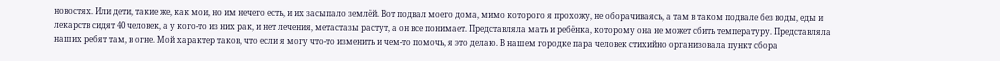новостях. Или дети, такие же, как мои, но им нечего есть, и их засыпало землёй. Вот подвал моего дома, мимо которого я прохожу, не оборачиваясь, а там в таком подвале без воды, еды и лекарств сидят 40 человек, а у кого-то из них рак, и нет лечения, метастазы растут, а он все понимает. Представляла мать и ребёнка, которому она не может сбить температуру. Представляла наших ребят там, в огне. Мой характер таков, что если я могу что-то изменить и чем-то помочь, я это делаю. В нашем городке пара человек стихийно организовала пункт сбора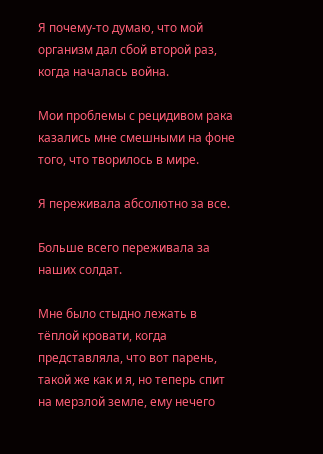Я почему-то думаю, что мой организм дал сбой второй раз, когда началась война.

Мои проблемы с рецидивом рака казались мне смешными на фоне того, что творилось в мире.

Я переживала абсолютно за все.

Больше всего переживала за наших солдат.

Мне было стыдно лежать в тёплой кровати, когда представляла, что вот парень, такой же как и я, но теперь спит на мерзлой земле, ему нечего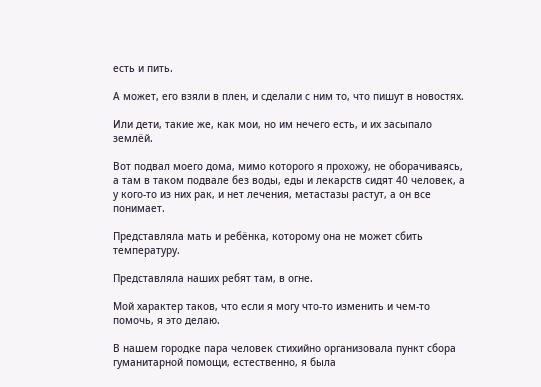есть и пить.

А может, его взяли в плен, и сделали с ним то, что пишут в новостях.

Или дети, такие же, как мои, но им нечего есть, и их засыпало землёй.

Вот подвал моего дома, мимо которого я прохожу, не оборачиваясь, а там в таком подвале без воды, еды и лекарств сидят 40 человек, а у кого-то из них рак, и нет лечения, метастазы растут, а он все понимает.

Представляла мать и ребёнка, которому она не может сбить температуру.

Представляла наших ребят там, в огне.

Мой характер таков, что если я могу что-то изменить и чем-то помочь, я это делаю.

В нашем городке пара человек стихийно организовала пункт сбора гуманитарной помощи, естественно, я была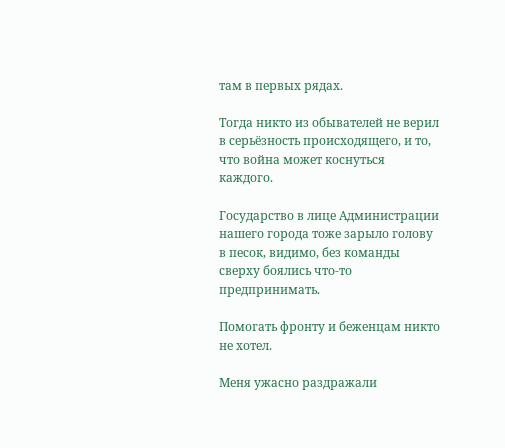там в первых рядах.

Тогда никто из обывателей не верил в серьёзность происходящего, и то, что война может коснуться каждого.

Государство в лице Администрации нашего города тоже зарыло голову в песок, видимо, без команды сверху боялись что-то предпринимать.

Помогать фронту и беженцам никто не хотел.

Меня ужасно раздражали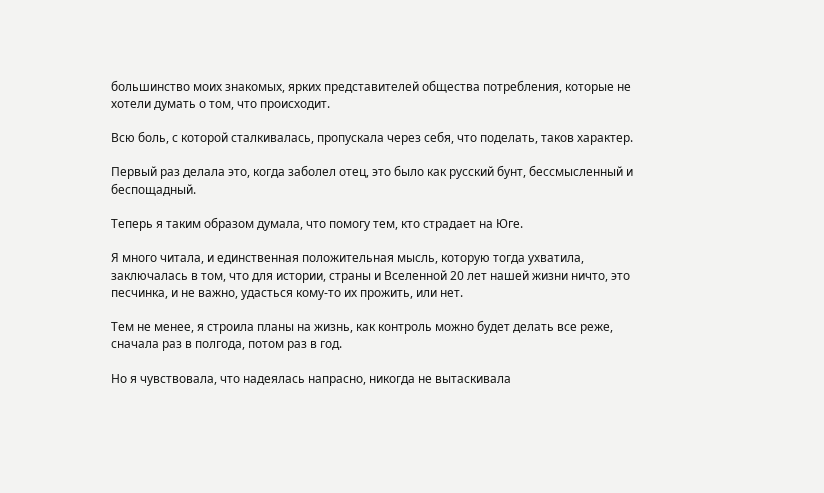большинство моих знакомых, ярких представителей общества потребления, которые не хотели думать о том, что происходит.

Всю боль, с которой сталкивалась, пропускала через себя, что поделать, таков характер.

Первый раз делала это, когда заболел отец, это было как русский бунт, бессмысленный и беспощадный.

Теперь я таким образом думала, что помогу тем, кто страдает на Юге.

Я много читала, и единственная положительная мысль, которую тогда ухватила, заключалась в том, что для истории, страны и Вселенной 20 лет нашей жизни ничто, это песчинка, и не важно, удасться кому-то их прожить, или нет.

Тем не менее, я строила планы на жизнь, как контроль можно будет делать все реже, сначала раз в полгода, потом раз в год.

Но я чувствовала, что надеялась напрасно, никогда не вытаскивала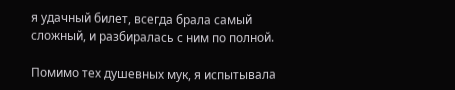я удачный билет, всегда брала самый сложный, и разбиралась с ним по полной.

Помимо тех душевных мук, я испытывала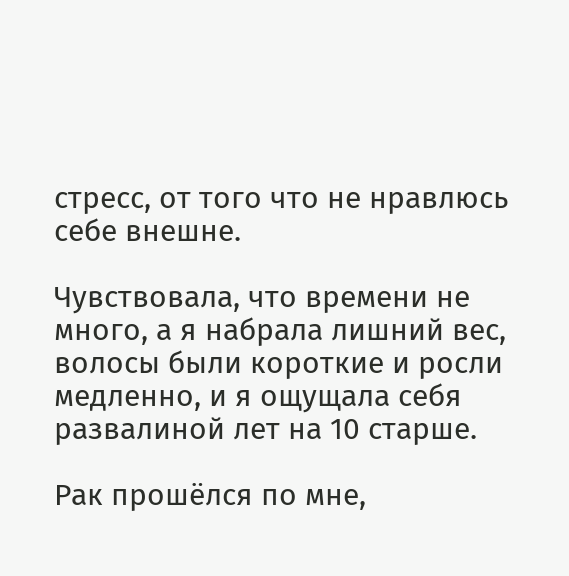стресс, от того что не нравлюсь себе внешне.

Чувствовала, что времени не много, а я набрала лишний вес, волосы были короткие и росли медленно, и я ощущала себя развалиной лет на 10 старше.

Рак прошёлся по мне,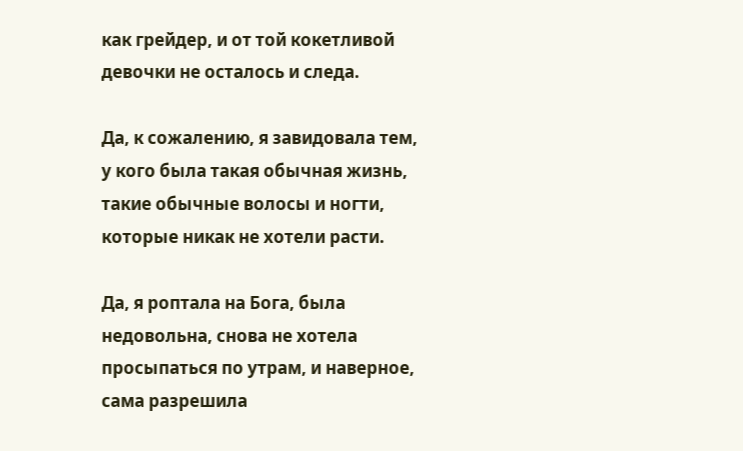как грейдер, и от той кокетливой девочки не осталось и следа.

Да, к сожалению, я завидовала тем, у кого была такая обычная жизнь, такие обычные волосы и ногти, которые никак не хотели расти.

Да, я роптала на Бога, была недовольна, снова не хотела просыпаться по утрам, и наверное, сама разрешила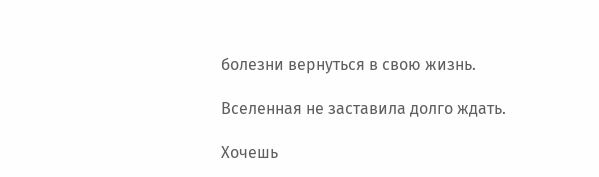болезни вернуться в свою жизнь.

Вселенная не заставила долго ждать.

Хочешь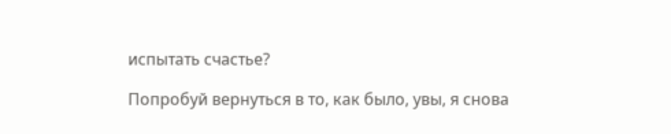испытать счастье?

Попробуй вернуться в то, как было, увы, я снова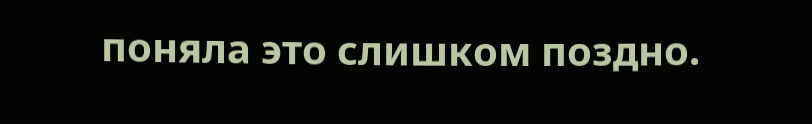поняла это слишком поздно.